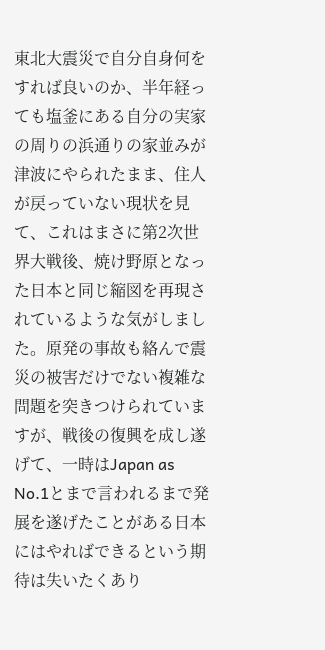東北大震災で自分自身何をすれば良いのか、半年経っても塩釜にある自分の実家の周りの浜通りの家並みが津波にやられたまま、住人が戻っていない現状を見て、これはまさに第2次世界大戦後、焼け野原となった日本と同じ縮図を再現されているような気がしました。原発の事故も絡んで震災の被害だけでない複雑な問題を突きつけられていますが、戦後の復興を成し遂げて、一時はJapan as No.1とまで言われるまで発展を遂げたことがある日本にはやればできるという期待は失いたくあり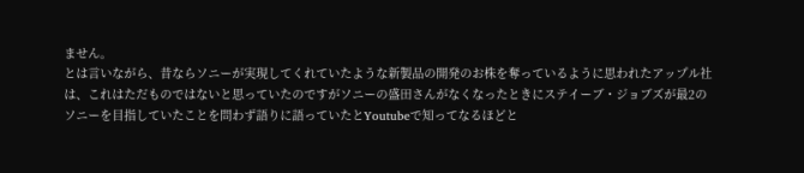ません。
とは言いながら、昔ならソニーが実現してくれていたような新製品の開発のお株を奪っているように思われたアップル社は、これはただものではないと思っていたのですがソニーの盛田さんがなくなったときにステイーブ・ジョブズが最2のソニーを目指していたことを問わず語りに語っていたとYoutubeで知ってなるほどと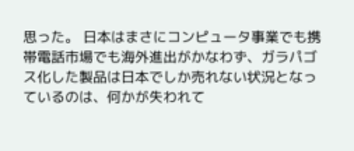思った。 日本はまさにコンピュータ事業でも携帯電話市場でも海外進出がかなわず、ガラパゴス化した製品は日本でしか売れない状況となっているのは、何かが失われて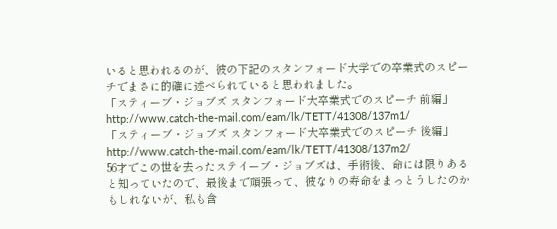いると思われるのが、彼の下記のスタンフォード大学での卒業式のスピーチでまさに的確に述べられていると思われました。
「スティーブ・ジョブズ スタンフォード大卒業式でのスピーチ 前編」
http://www.catch-the-mail.com/eam/lk/TETT/41308/137m1/
「スティーブ・ジョブズ スタンフォード大卒業式でのスピーチ 後編」
http://www.catch-the-mail.com/eam/lk/TETT/41308/137m2/
56才でこの世を去ったステイーブ・ジョブズは、手術後、命には限りあると知っていたので、最後まで頑張って、彼なりの寿命をまっとうしたのかもしれないが、私も含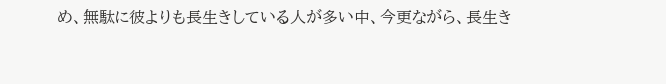め、無駄に彼よりも長生きしている人が多い中、今更ながら、長生き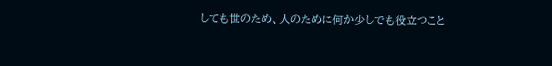しても世のため、人のために何か少しでも役立つこと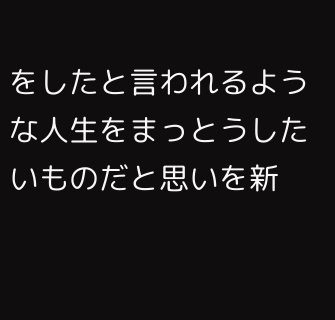をしたと言われるような人生をまっとうしたいものだと思いを新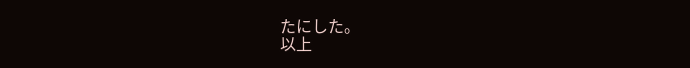たにした。
以上